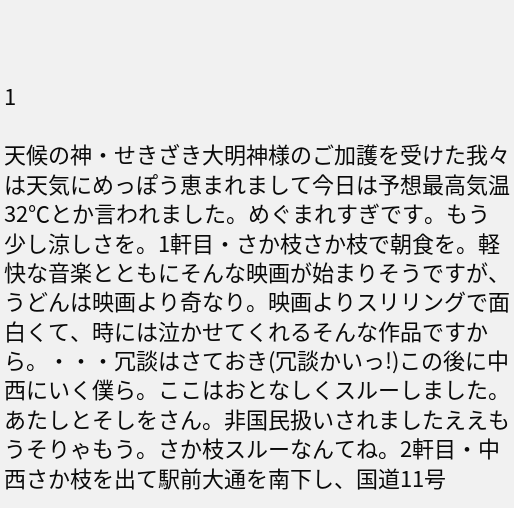1

天候の神・せきざき大明神様のご加護を受けた我々は天気にめっぽう恵まれまして今日は予想最高気温32℃とか言われました。めぐまれすぎです。もう少し涼しさを。1軒目・さか枝さか枝で朝食を。軽快な音楽とともにそんな映画が始まりそうですが、うどんは映画より奇なり。映画よりスリリングで面白くて、時には泣かせてくれるそんな作品ですから。・・・冗談はさておき(冗談かいっ!)この後に中西にいく僕ら。ここはおとなしくスルーしました。あたしとそしをさん。非国民扱いされましたええもうそりゃもう。さか枝スルーなんてね。2軒目・中西さか枝を出て駅前大通を南下し、国道11号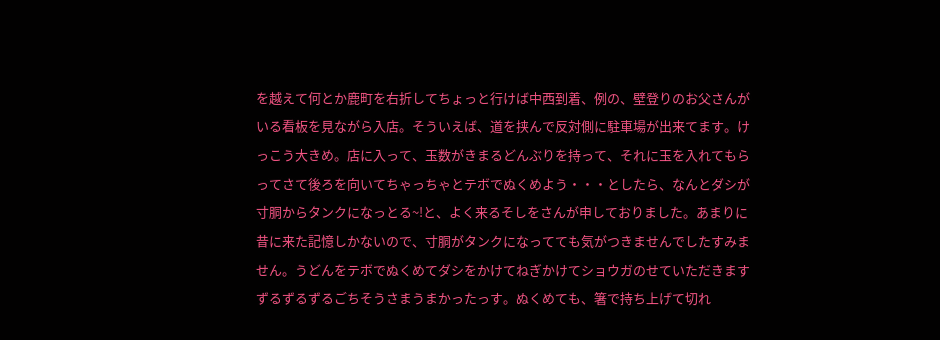を越えて何とか鹿町を右折してちょっと行けば中西到着、例の、壁登りのお父さんがいる看板を見ながら入店。そういえば、道を挟んで反対側に駐車場が出来てます。けっこう大きめ。店に入って、玉数がきまるどんぶりを持って、それに玉を入れてもらってさて後ろを向いてちゃっちゃとテボでぬくめよう・・・としたら、なんとダシが寸胴からタンクになっとる~!と、よく来るそしをさんが申しておりました。あまりに昔に来た記憶しかないので、寸胴がタンクになってても気がつきませんでしたすみません。うどんをテボでぬくめてダシをかけてねぎかけてショウガのせていただきますずるずるずるごちそうさまうまかったっす。ぬくめても、箸で持ち上げて切れ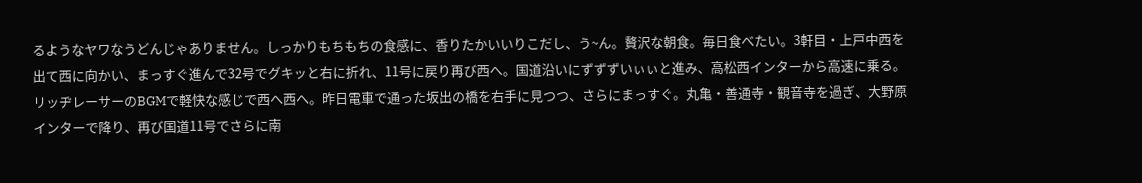るようなヤワなうどんじゃありません。しっかりもちもちの食感に、香りたかいいりこだし、う~ん。贅沢な朝食。毎日食べたい。3軒目・上戸中西を出て西に向かい、まっすぐ進んで32号でグキッと右に折れ、11号に戻り再び西へ。国道沿いにずずずいぃぃと進み、高松西インターから高速に乗る。リッヂレーサーのBGMで軽快な感じで西へ西へ。昨日電車で通った坂出の橋を右手に見つつ、さらにまっすぐ。丸亀・善通寺・観音寺を過ぎ、大野原インターで降り、再び国道11号でさらに南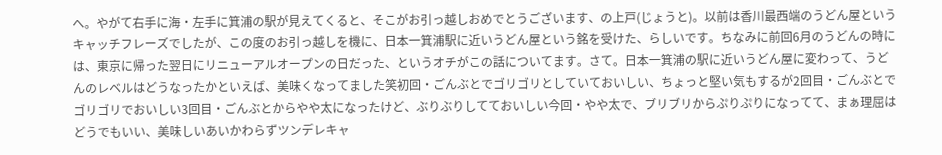へ。やがて右手に海・左手に箕浦の駅が見えてくると、そこがお引っ越しおめでとうございます、の上戸(じょうと)。以前は香川最西端のうどん屋というキャッチフレーズでしたが、この度のお引っ越しを機に、日本一箕浦駅に近いうどん屋という銘を受けた、らしいです。ちなみに前回6月のうどんの時には、東京に帰った翌日にリニューアルオープンの日だった、というオチがこの話についてます。さて。日本一箕浦の駅に近いうどん屋に変わって、うどんのレベルはどうなったかといえば、美味くなってました笑初回・ごんぶとでゴリゴリとしていておいしい、ちょっと堅い気もするが2回目・ごんぶとでゴリゴリでおいしい3回目・ごんぶとからやや太になったけど、ぶりぶりしてておいしい今回・やや太で、ブリブリからぷりぷりになってて、まぁ理屈はどうでもいい、美味しいあいかわらずツンデレキャ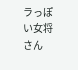ラっぽい女将さん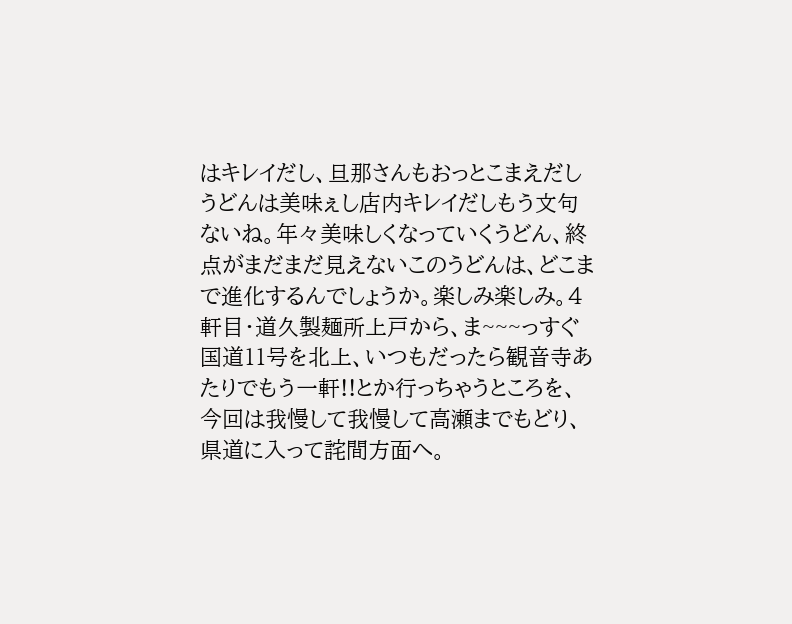はキレイだし、旦那さんもおっとこまえだしうどんは美味ぇし店内キレイだしもう文句ないね。年々美味しくなっていくうどん、終点がまだまだ見えないこのうどんは、どこまで進化するんでしょうか。楽しみ楽しみ。4軒目・道久製麺所上戸から、ま~~~っすぐ国道11号を北上、いつもだったら観音寺あたりでもう一軒!!とか行っちゃうところを、今回は我慢して我慢して高瀬までもどり、県道に入って詫間方面へ。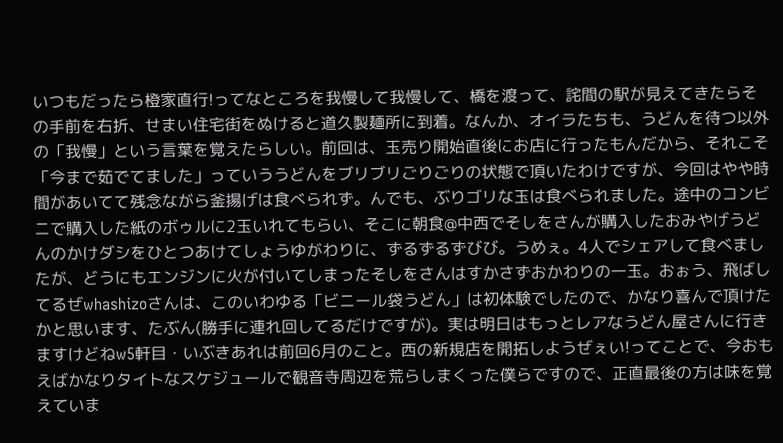いつもだったら橙家直行!ってなところを我慢して我慢して、橋を渡って、詫間の駅が見えてきたらその手前を右折、せまい住宅街をぬけると道久製麺所に到着。なんか、オイラたちも、うどんを待つ以外の「我慢」という言葉を覚えたらしい。前回は、玉売り開始直後にお店に行ったもんだから、それこそ「今まで茹でてました」っていううどんをブリブリごりごりの状態で頂いたわけですが、今回はやや時間があいてて残念ながら釜揚げは食べられず。んでも、ぶりゴリな玉は食べられました。途中のコンビニで購入した紙のボゥルに2玉いれてもらい、そこに朝食@中西でそしをさんが購入したおみやげうどんのかけダシをひとつあけてしょうゆがわりに、ずるずるずびび。うめぇ。4人でシェアして食べましたが、どうにもエンジンに火が付いてしまったそしをさんはすかさずおかわりの一玉。おぉう、飛ばしてるぜwhashizoさんは、このいわゆる「ビニール袋うどん」は初体験でしたので、かなり喜んで頂けたかと思います、たぶん(勝手に連れ回してるだけですが)。実は明日はもっとレアなうどん屋さんに行きますけどねw5軒目・いぶきあれは前回6月のこと。西の新規店を開拓しようぜぇい!ってことで、今おもえばかなりタイトなスケジュールで観音寺周辺を荒らしまくった僕らですので、正直最後の方は味を覚えていま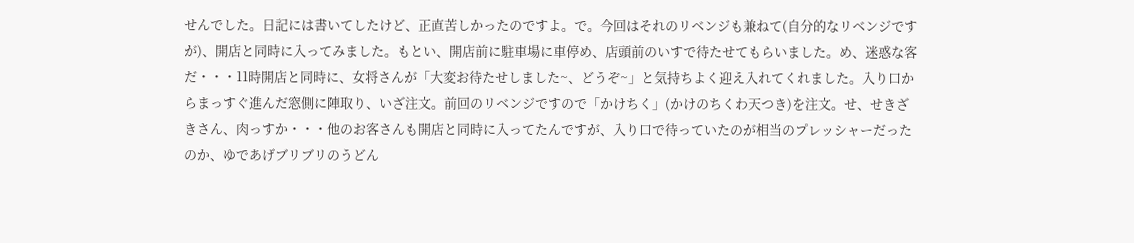せんでした。日記には書いてしたけど、正直苦しかったのですよ。で。今回はそれのリベンジも兼ねて(自分的なリベンジですが)、開店と同時に入ってみました。もとい、開店前に駐車場に車停め、店頭前のいすで待たせてもらいました。め、迷惑な客だ・・・11時開店と同時に、女将さんが「大変お待たせしました~、どうぞ~」と気持ちよく迎え入れてくれました。入り口からまっすぐ進んだ窓側に陣取り、いざ注文。前回のリベンジですので「かけちく」(かけのちくわ天つき)を注文。せ、せきざきさん、肉っすか・・・他のお客さんも開店と同時に入ってたんですが、入り口で待っていたのが相当のプレッシャーだったのか、ゆであげブリブリのうどん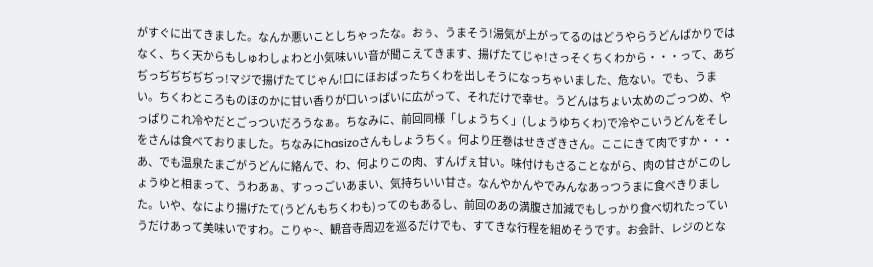がすぐに出てきました。なんか悪いことしちゃったな。おぅ、うまそう!湯気が上がってるのはどうやらうどんばかりではなく、ちく天からもしゅわしょわと小気味いい音が聞こえてきます、揚げたてじゃ!さっそくちくわから・・・って、あぢぢっぢぢぢぢぢっ!マジで揚げたてじゃん!口にほおばったちくわを出しそうになっちゃいました、危ない。でも、うまい。ちくわところものほのかに甘い香りが口いっぱいに広がって、それだけで幸せ。うどんはちょい太めのごっつめ、やっぱりこれ冷やだとごっついだろうなぁ。ちなみに、前回同様「しょうちく」(しょうゆちくわ)で冷やこいうどんをそしをさんは食べておりました。ちなみにhasizoさんもしょうちく。何より圧巻はせきざきさん。ここにきて肉ですか・・・あ、でも温泉たまごがうどんに絡んで、わ、何よりこの肉、すんげぇ甘い。味付けもさることながら、肉の甘さがこのしょうゆと相まって、うわあぁ、すっっごいあまい、気持ちいい甘さ。なんやかんやでみんなあっつうまに食べきりました。いや、なにより揚げたて(うどんもちくわも)ってのもあるし、前回のあの満腹さ加減でもしっかり食べ切れたっていうだけあって美味いですわ。こりゃ~、観音寺周辺を巡るだけでも、すてきな行程を組めそうです。お会計、レジのとな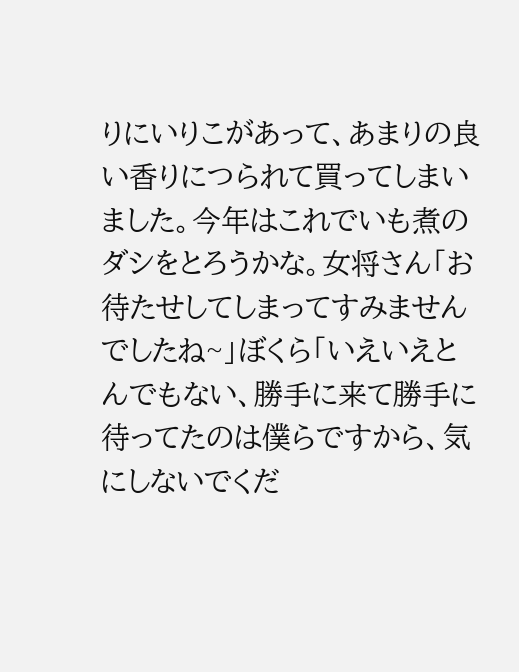りにいりこがあって、あまりの良い香りにつられて買ってしまいました。今年はこれでいも煮のダシをとろうかな。女将さん「お待たせしてしまってすみませんでしたね~」ぼくら「いえいえとんでもない、勝手に来て勝手に待ってたのは僕らですから、気にしないでくだ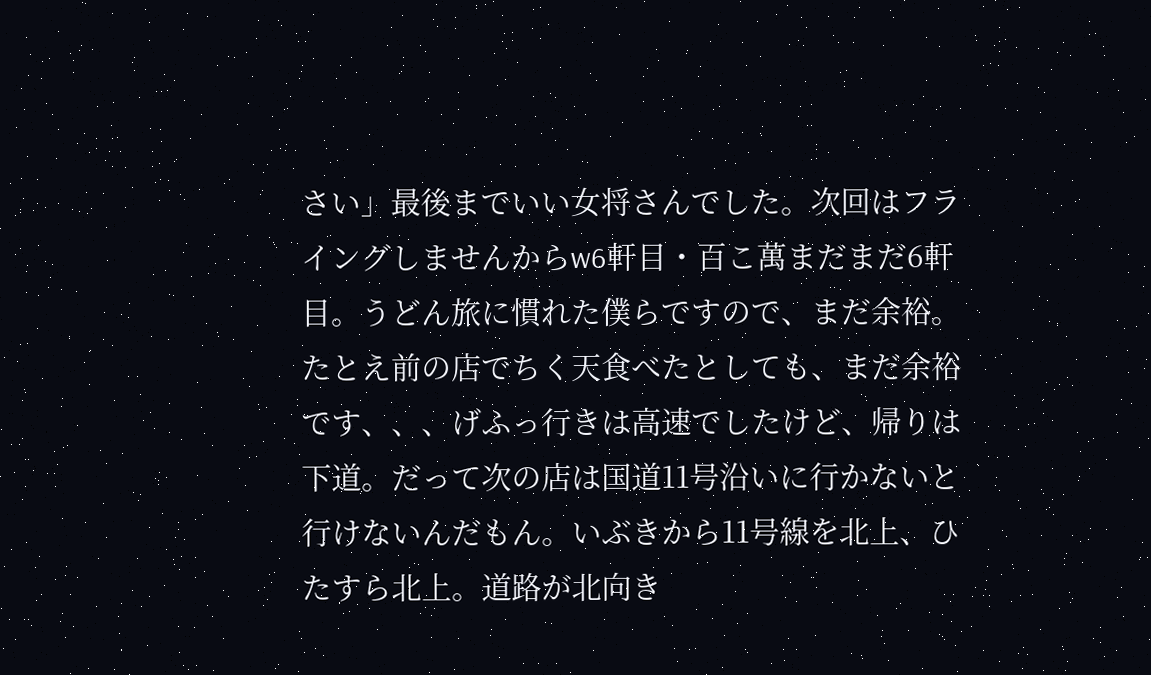さい」最後までいい女将さんでした。次回はフライングしませんからw6軒目・百こ萬まだまだ6軒目。うどん旅に慣れた僕らですので、まだ余裕。たとえ前の店でちく天食べたとしても、まだ余裕です、、、げふっ行きは高速でしたけど、帰りは下道。だって次の店は国道11号沿いに行かないと行けないんだもん。いぶきから11号線を北上、ひたすら北上。道路が北向き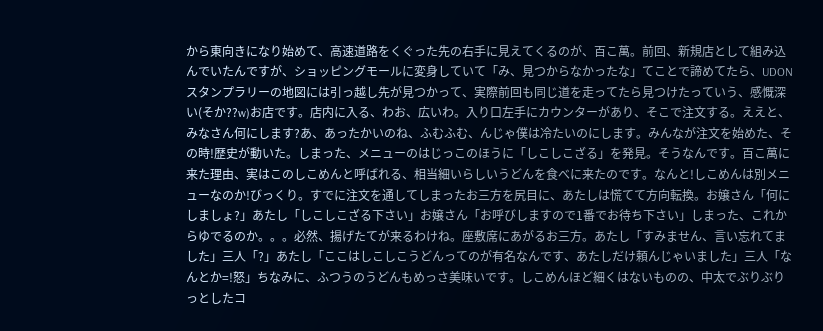から東向きになり始めて、高速道路をくぐった先の右手に見えてくるのが、百こ萬。前回、新規店として組み込んでいたんですが、ショッピングモールに変身していて「み、見つからなかったな」てことで諦めてたら、UDONスタンプラリーの地図には引っ越し先が見つかって、実際前回も同じ道を走ってたら見つけたっていう、感慨深い(そか??w)お店です。店内に入る、わお、広いわ。入り口左手にカウンターがあり、そこで注文する。ええと、みなさん何にします?あ、あったかいのね、ふむふむ、んじゃ僕は冷たいのにします。みんなが注文を始めた、その時!歴史が動いた。しまった、メニューのはじっこのほうに「しこしこざる」を発見。そうなんです。百こ萬に来た理由、実はこのしこめんと呼ばれる、相当細いらしいうどんを食べに来たのです。なんと!しこめんは別メニューなのか!びっくり。すでに注文を通してしまったお三方を尻目に、あたしは慌てて方向転換。お嬢さん「何にしましょ?」あたし「しこしこざる下さい」お嬢さん「お呼びしますので1番でお待ち下さい」しまった、これからゆでるのか。。。必然、揚げたてが来るわけね。座敷席にあがるお三方。あたし「すみません、言い忘れてました」三人「?」あたし「ここはしこしこうどんってのが有名なんです、あたしだけ頼んじゃいました」三人「なんとか=!怒」ちなみに、ふつうのうどんもめっさ美味いです。しこめんほど細くはないものの、中太でぶりぶりっとしたコ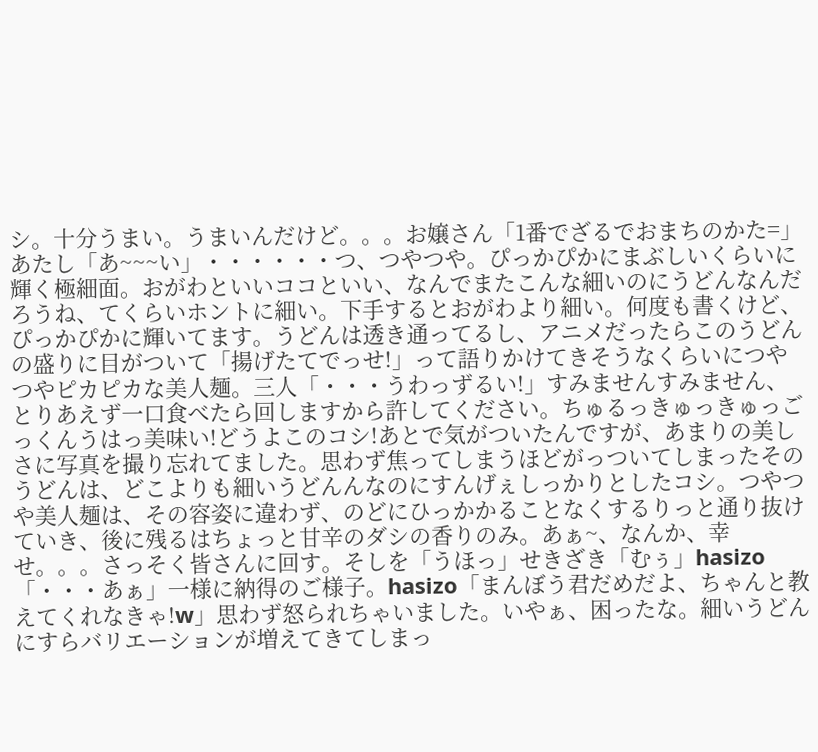シ。十分うまい。うまいんだけど。。。お嬢さん「1番でざるでおまちのかた=」あたし「あ~~~い」・・・・・・つ、つやつや。ぴっかぴかにまぶしいくらいに輝く極細面。おがわといいココといい、なんでまたこんな細いのにうどんなんだろうね、てくらいホントに細い。下手するとおがわより細い。何度も書くけど、ぴっかぴかに輝いてます。うどんは透き通ってるし、アニメだったらこのうどんの盛りに目がついて「揚げたてでっせ!」って語りかけてきそうなくらいにつやつやピカピカな美人麺。三人「・・・うわっずるい!」すみませんすみません、とりあえず一口食べたら回しますから許してください。ちゅるっきゅっきゅっごっくんうはっ美味い!どうよこのコシ!あとで気がついたんですが、あまりの美しさに写真を撮り忘れてました。思わず焦ってしまうほどがっついてしまったそのうどんは、どこよりも細いうどんんなのにすんげぇしっかりとしたコシ。つやつや美人麺は、その容姿に違わず、のどにひっかかることなくするりっと通り抜けていき、後に残るはちょっと甘辛のダシの香りのみ。あぁ~、なんか、幸せ。。。さっそく皆さんに回す。そしを「うほっ」せきざき「むぅ」hasizo「・・・あぁ」一様に納得のご様子。hasizo「まんぼう君だめだよ、ちゃんと教えてくれなきゃ!w」思わず怒られちゃいました。いやぁ、困ったな。細いうどんにすらバリエーションが増えてきてしまっ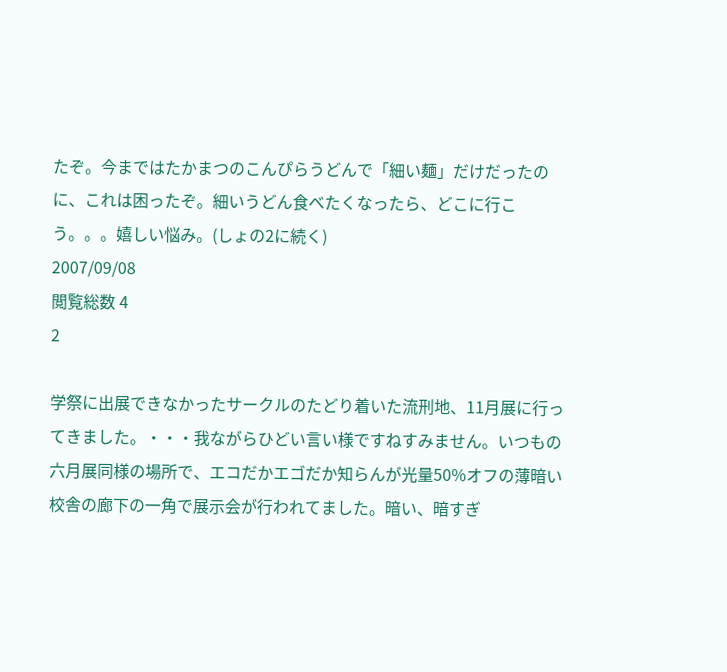たぞ。今まではたかまつのこんぴらうどんで「細い麺」だけだったのに、これは困ったぞ。細いうどん食べたくなったら、どこに行こう。。。嬉しい悩み。(しょの2に続く)
2007/09/08
閲覧総数 4
2

学祭に出展できなかったサークルのたどり着いた流刑地、11月展に行ってきました。・・・我ながらひどい言い様ですねすみません。いつもの六月展同様の場所で、エコだかエゴだか知らんが光量50%オフの薄暗い校舎の廊下の一角で展示会が行われてました。暗い、暗すぎ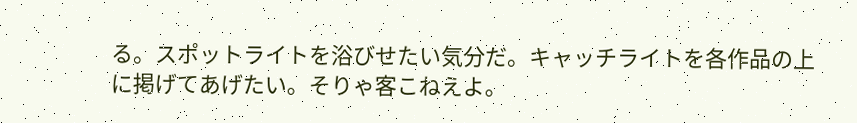る。スポットライトを浴びせたい気分だ。キャッチライトを各作品の上に掲げてあげたい。そりゃ客こねえよ。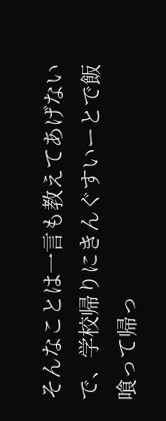そんなことは一言も教えてあげないで、学校帰りにきんぐすいーとで飯喰って帰っ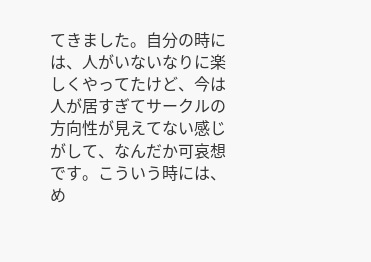てきました。自分の時には、人がいないなりに楽しくやってたけど、今は人が居すぎてサークルの方向性が見えてない感じがして、なんだか可哀想です。こういう時には、め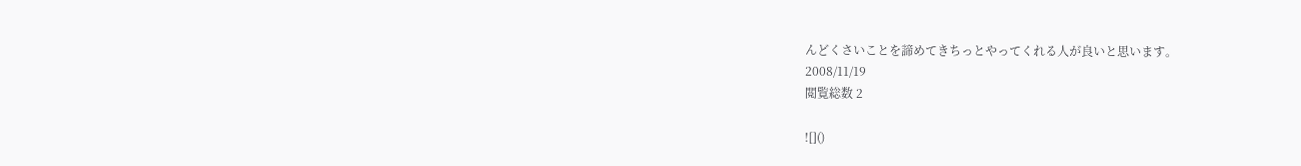んどくさいことを諦めてきちっとやってくれる人が良いと思います。
2008/11/19
閲覧総数 2

![]()